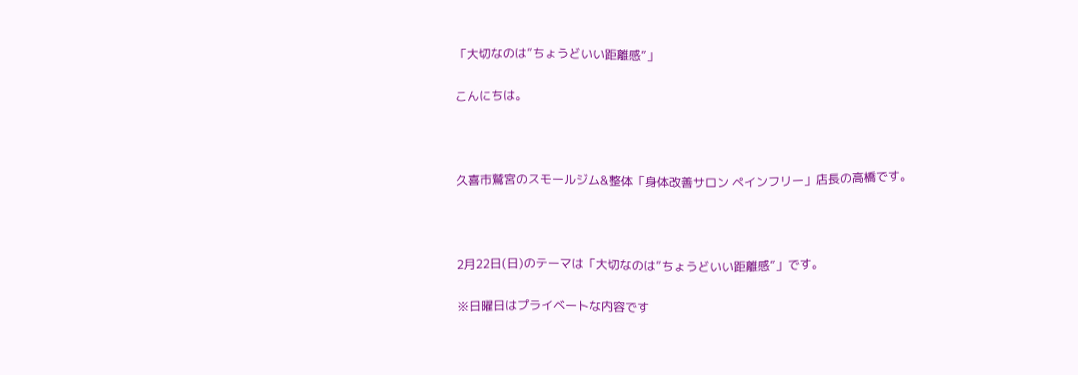「大切なのは”ちょうどいい距離感”」

こんにちは。



久喜市鷲宮のスモールジム&整体「身体改善サロン ペインフリー」店長の高橋です。



2月22日(日)のテーマは「大切なのは”ちょうどいい距離感”」です。

※日曜日はプライベートな内容です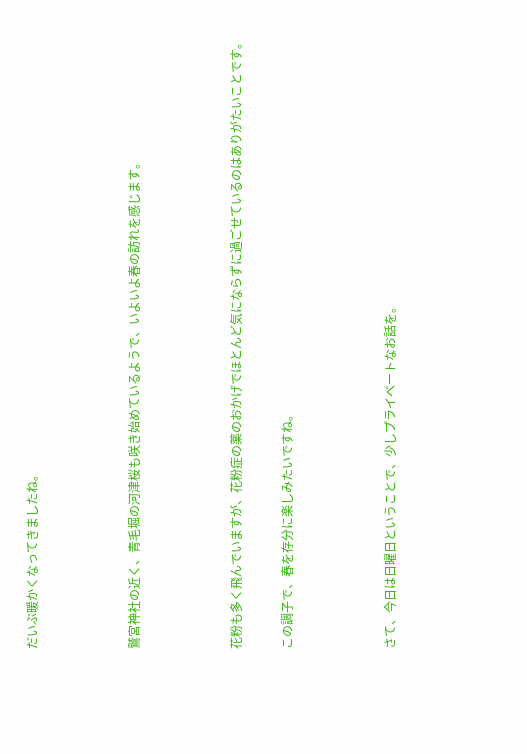だいぶ暖かくなってきましたね。



鷲宮神社の近く、青毛堀の河津桜も咲き始めているようで、いよいよ春の訪れを感じます。



花粉も多く飛んでいますが、花粉症の薬のおかげでほとんど気にならずに過ごせているのはありがたいことです。

この調子で、春を存分に楽しみたいですね。



さて、今日は日曜日ということで、少しプライベートなお話を。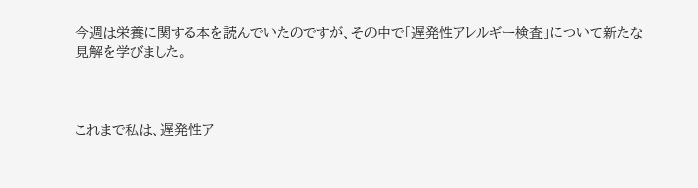今週は栄養に関する本を読んでいたのですが、その中で「遅発性アレルギー検査」について新たな見解を学びました。



これまで私は、遅発性ア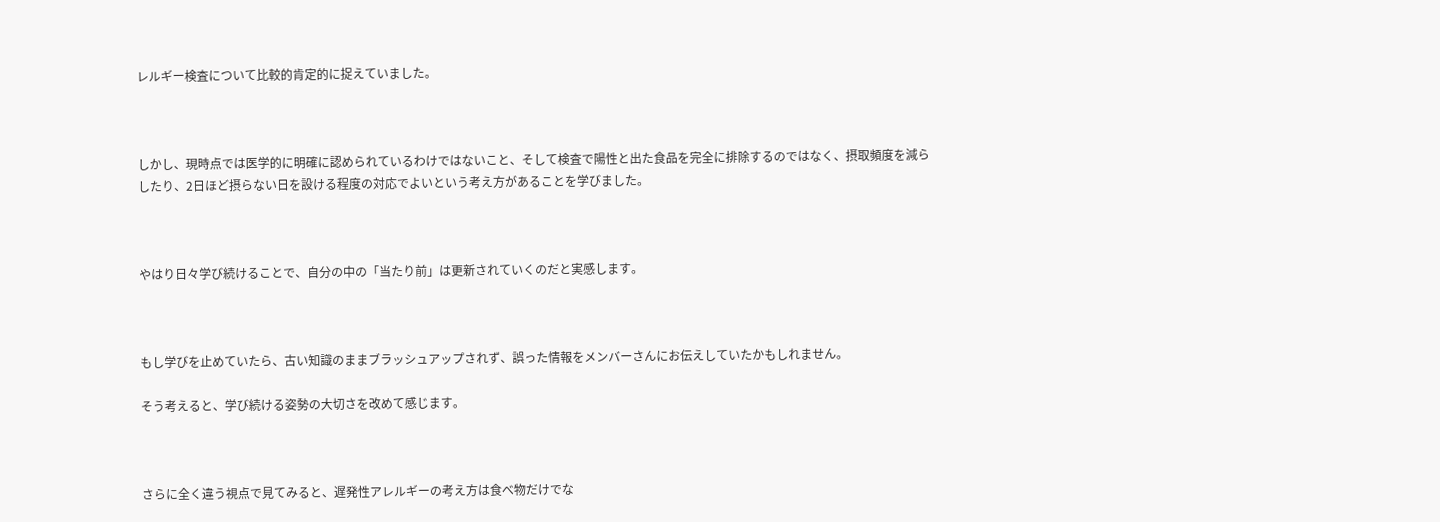レルギー検査について比較的肯定的に捉えていました。



しかし、現時点では医学的に明確に認められているわけではないこと、そして検査で陽性と出た食品を完全に排除するのではなく、摂取頻度を減らしたり、2日ほど摂らない日を設ける程度の対応でよいという考え方があることを学びました。



やはり日々学び続けることで、自分の中の「当たり前」は更新されていくのだと実感します。



もし学びを止めていたら、古い知識のままブラッシュアップされず、誤った情報をメンバーさんにお伝えしていたかもしれません。

そう考えると、学び続ける姿勢の大切さを改めて感じます。



さらに全く違う視点で見てみると、遅発性アレルギーの考え方は食べ物だけでな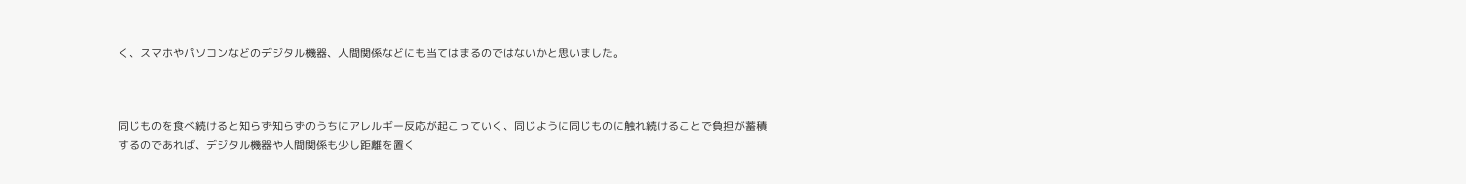く、スマホやパソコンなどのデジタル機器、人間関係などにも当てはまるのではないかと思いました。



同じものを食べ続けると知らず知らずのうちにアレルギー反応が起こっていく、同じように同じものに触れ続けることで負担が蓄積するのであれば、デジタル機器や人間関係も少し距離を置く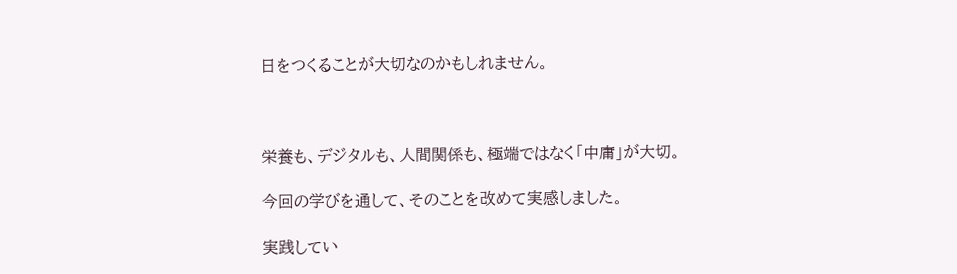日をつくることが大切なのかもしれません。



栄養も、デジタルも、人間関係も、極端ではなく「中庸」が大切。

今回の学びを通して、そのことを改めて実感しました。

実践してい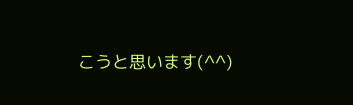こうと思います(^^)